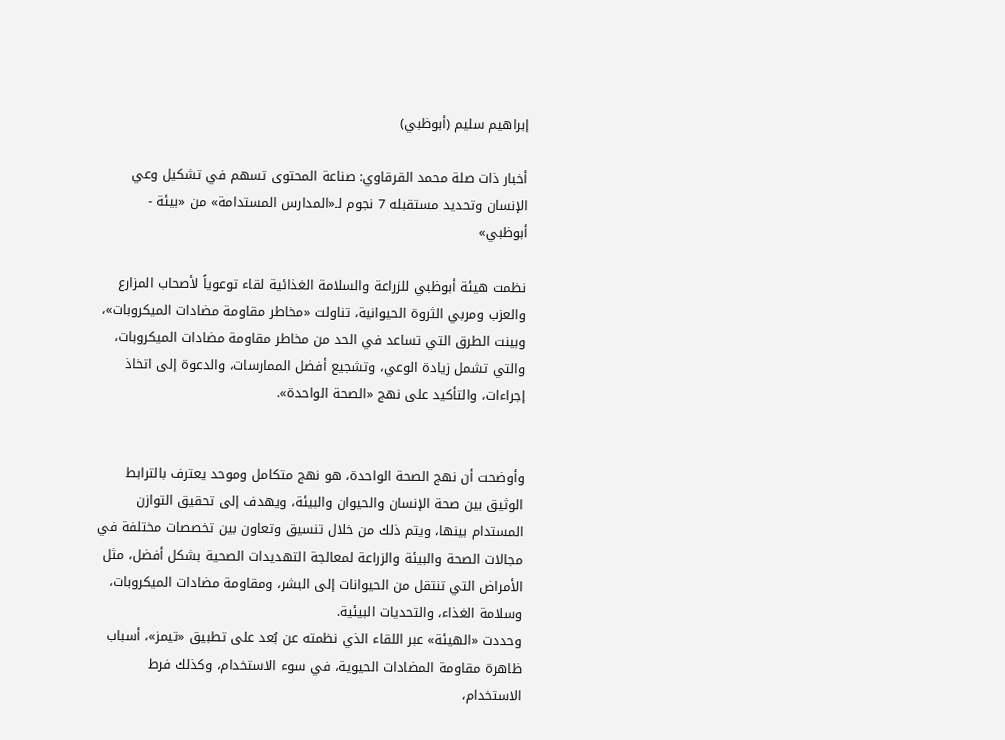إبراهيم سليم (أبوظبي)

أخبار ذات صلة محمد القرقاوي: صناعة المحتوى تسهم في تشكيل وعي الإنسان وتحديد مستقبله 7 نجوم لـ«المدارس المستدامة» من «بيئة - أبوظبي»

نظمت هيئة أبوظبي للزراعة والسلامة الغذائية لقاء توعوياً لأصحاب المزارع والعزب ومربي الثروة الحيوانية، تناولت «مخاطر مقاومة مضادات الميكروبات»، وبينت الطرق التي تساعد في الحد من مخاطر مقاومة مضادات الميكروبات، والتي تشمل زيادة الوعي، وتشجيع أفضل الممارسات، والدعوة إلى اتخاذ إجراءات، والتأكيد على نهج «الصحة الواحدة».


وأوضحت أن نهج الصحة الواحدة، هو نهج متكامل وموحد يعترف بالترابط الوثيق بين صحة الإنسان والحيوان والبيئة، ويهدف إلى تحقيق التوازن المستدام بينها، ويتم ذلك من خلال تنسيق وتعاون بين تخصصات مختلفة في مجالات الصحة والبيئة والزراعة لمعالجة التهديدات الصحية بشكل أفضل، مثل الأمراض التي تنتقل من الحيوانات إلى البشر، ومقاومة مضادات الميكروبات، وسلامة الغذاء، والتحديات البيئية.
وحددت «الهيئة» عبر اللقاء الذي نظمته عن بُعد على تطبيق «تيمز»، أسباب ظاهرة مقاومة المضادات الحيوية، في سوء الاستخدام، وكذلك فرط الاستخدام،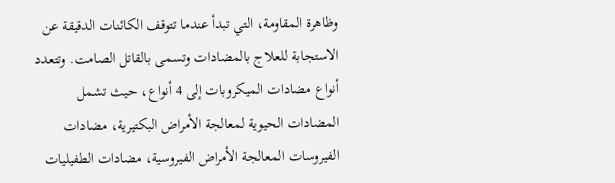وظاهرة المقاومة، التي تبدأ عندما تتوقف الكائنات الدقيقة عن الاستجابة للعلاج بالمضادات وتسمى بالقاتل الصامت. وتتعدد أنواع مضادات الميكروبات إلى 4 أنواع، حيث تشمل المضادات الحيوية لمعالجة الأمراض البكتيرية، مضادات الفيروسات المعالجة الأمراض الفيروسية، مضادات الطفيليات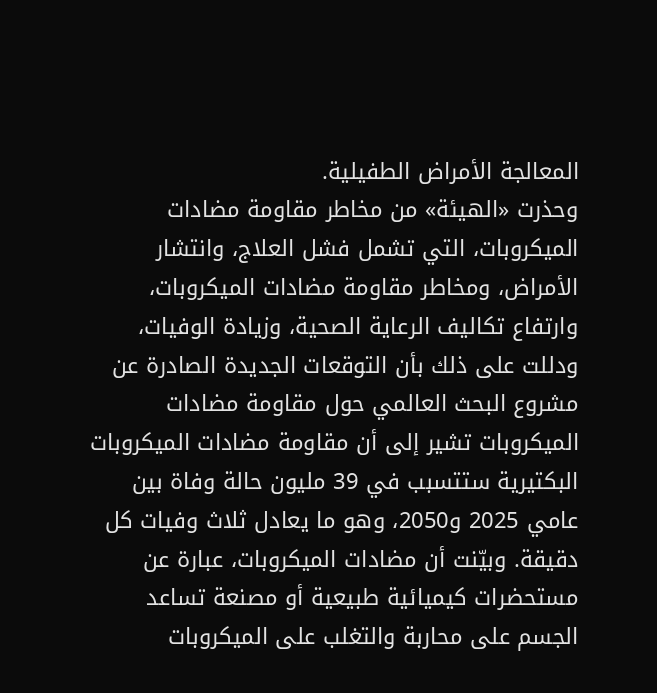المعالجة الأمراض الطفيلية.
وحذرت «الهيئة» من مخاطر مقاومة مضادات الميكروبات، التي تشمل فشل العلاج، وانتشار الأمراض، ومخاطر مقاومة مضادات الميكروبات، وارتفاع تكاليف الرعاية الصحية، وزيادة الوفيات، ودللت على ذلك بأن التوقعات الجديدة الصادرة عن مشروع البحث العالمي حول مقاومة مضادات الميكروبات تشير إلى أن مقاومة مضادات الميكروبات البكتيرية ستتسبب في 39 مليون حالة وفاة بين عامي 2025 و2050، وهو ما يعادل ثلاث وفيات كل دقيقة. وبيّنت أن مضادات الميكروبات، عبارة عن مستحضرات كيميائية طبيعية أو مصنعة تساعد الجسم على محاربة والتغلب على الميكروبات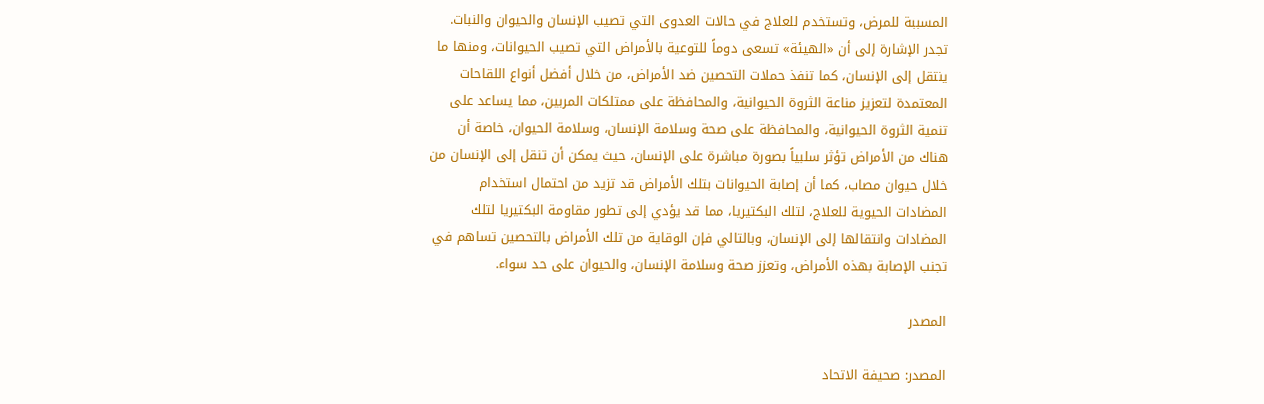المسببة للمرض، وتستخدم للعلاج في حالات العدوى التي تصيب الإنسان والحيوان والنبات.
تجدر الإشارة إلى أن «الهيئة» تسعى دوماً للتوعية بالأمراض التي تصيب الحيوانات، ومنها ما ينتقل إلى الإنسان، كما تنفذ حملات التحصين ضد الأمراض، من خلال أفضل أنواع اللقاحات المعتمدة لتعزيز مناعة الثروة الحيوانية، والمحافظة على ممتلكات المربين، مما يساعد على تنمية الثروة الحيوانية، والمحافظة على صحة وسلامة الإنسان، وسلامة الحيوان، خاصة أن هناك من الأمراض تؤثر سلبياً بصورة مباشرة على الإنسان، حيث يمكن أن تنقل إلى الإنسان من خلال حيوان مصاب، كما أن إصابة الحيوانات بتلك الأمراض قد تزيد من احتمال استخدام المضادات الحيوية للعلاج، لتلك البكتيريا، مما قد يؤدي إلى تطور مقاومة البكتيريا لتلك المضادات وانتقالها إلى الإنسان، وبالتالي فإن الوقاية من تلك الأمراض بالتحصين تساهم في تجنب الإصابة بهذه الأمراض، وتعزز صحة وسلامة الإنسان، والحيوان على حد سواء.

المصدر

المصدر: صحيفة الاتحاد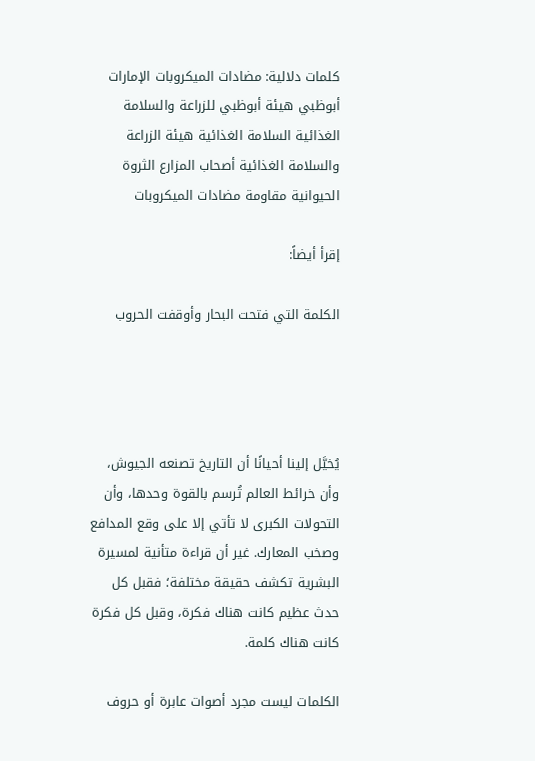كلمات دلالية: مضادات الميكروبات الإمارات أبوظبي هيئة أبوظبي للزراعة والسلامة الغذائية السلامة الغذائية هيئة الزراعة والسلامة الغذائية أصحاب المزارع الثروة الحيوانية مقاومة مضادات المیکروبات

إقرأ أيضاً:

الكلمة التي فتحت البحار وأوقفت الحروب




يُخيَّل إلينا أحيانًا أن التاريخ تصنعه الجيوش، وأن خرائط العالم تُرسم بالقوة وحدها، وأن التحولات الكبرى لا تأتي إلا على وقع المدافع وصخب المعارك. غير أن قراءة متأنية لمسيرة البشرية تكشف حقيقة مختلفة؛ فقبل كل حدث عظيم كانت هناك فكرة، وقبل كل فكرة كانت هناك كلمة.

الكلمات ليست مجرد أصوات عابرة أو حروف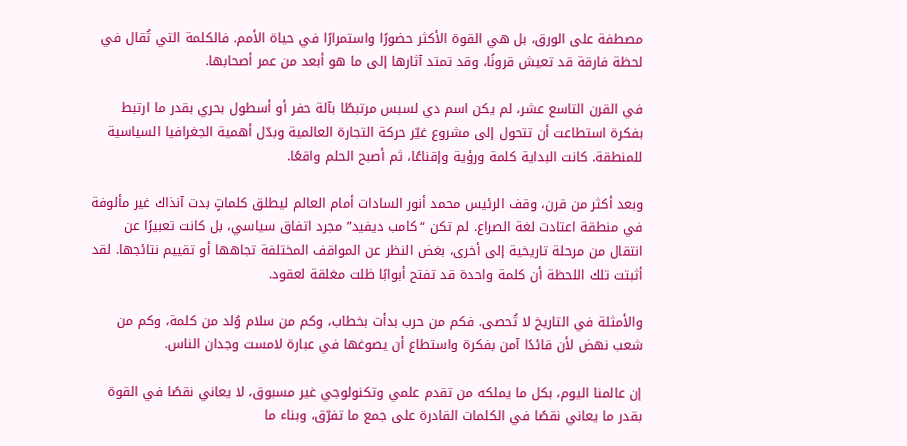مصطفة على الورق، بل هي القوة الأكثر حضورًا واستمرارًا في حياة الأمم. فالكلمة التي تُقال في لحظة فارقة قد تعيش قرونًا، وقد تمتد آثارها إلى ما هو أبعد من عمر أصحابها.

في القرن التاسع عشر، لم يكن اسم دي لسبس مرتبطًا بآلة حفر أو أسطول بحري بقدر ما ارتبط بفكرة استطاعت أن تتحول إلى مشروع غيّر حركة التجارة العالمية وبدّل أهمية الجغرافيا السياسية للمنطقة. كانت البداية كلمة ورؤية وإقناعًا، ثم أصبح الحلم واقعًا.

وبعد أكثر من قرن، وقف الرئيس محمد أنور السادات أمام العالم ليطلق كلماتٍ بدت آنذاك غير مألوفة في منطقة اعتادت لغة الصراع. لم تكن “كامب ديفيد” مجرد اتفاق سياسي، بل كانت تعبيرًا عن انتقال من مرحلة تاريخية إلى أخرى، بغض النظر عن المواقف المختلفة تجاهها أو تقييم نتائجها. لقد أثبتت تلك اللحظة أن كلمة واحدة قد تفتح أبوابًا ظلت مغلقة لعقود.

والأمثلة في التاريخ لا تُحصى. فكم من حرب بدأت بخطاب، وكم من سلام وُلد من كلمة، وكم من شعب نهض لأن قائدًا آمن بفكرة واستطاع أن يصوغها في عبارة لامست وجدان الناس.

إن عالمنا اليوم، بكل ما يملكه من تقدم علمي وتكنولوجي غير مسبوق، لا يعاني نقصًا في القوة بقدر ما يعاني نقصًا في الكلمات القادرة على جمع ما تفرّق، وبناء ما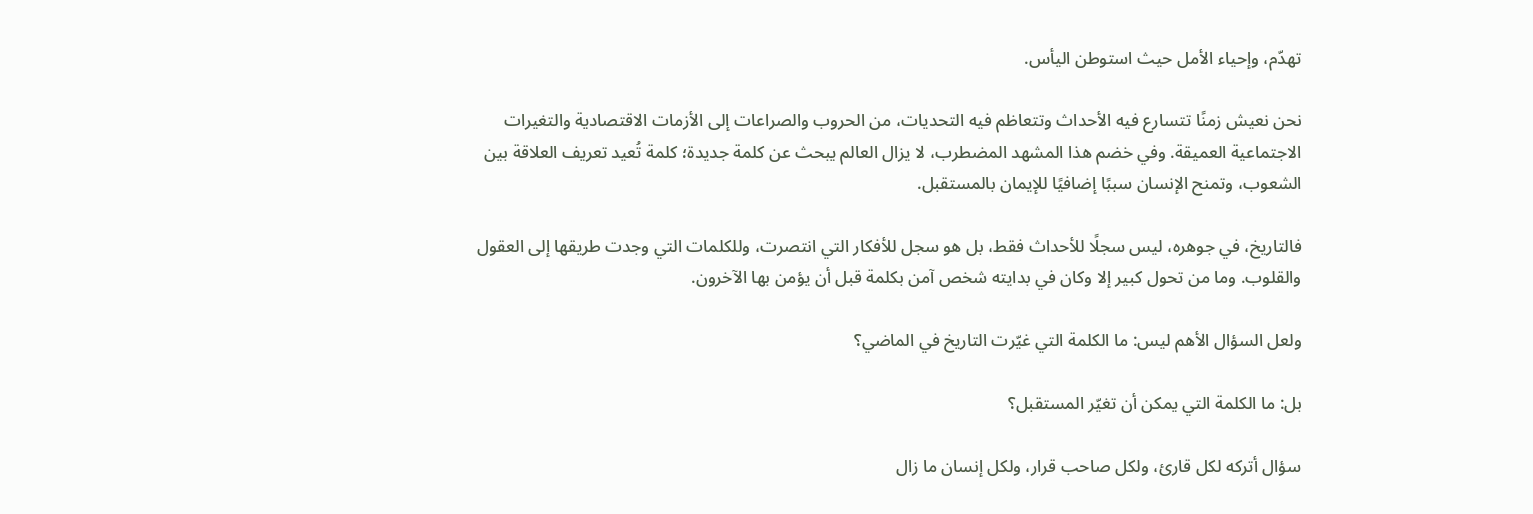تهدّم، وإحياء الأمل حيث استوطن اليأس.

نحن نعيش زمنًا تتسارع فيه الأحداث وتتعاظم فيه التحديات، من الحروب والصراعات إلى الأزمات الاقتصادية والتغيرات الاجتماعية العميقة. وفي خضم هذا المشهد المضطرب، لا يزال العالم يبحث عن كلمة جديدة؛ كلمة تُعيد تعريف العلاقة بين الشعوب، وتمنح الإنسان سببًا إضافيًا للإيمان بالمستقبل.

فالتاريخ، في جوهره، ليس سجلًا للأحداث فقط، بل هو سجل للأفكار التي انتصرت، وللكلمات التي وجدت طريقها إلى العقول والقلوب. وما من تحول كبير إلا وكان في بدايته شخص آمن بكلمة قبل أن يؤمن بها الآخرون.

ولعل السؤال الأهم ليس: ما الكلمة التي غيّرت التاريخ في الماضي؟

بل: ما الكلمة التي يمكن أن تغيّر المستقبل؟

سؤال أتركه لكل قارئ، ولكل صاحب قرار، ولكل إنسان ما زال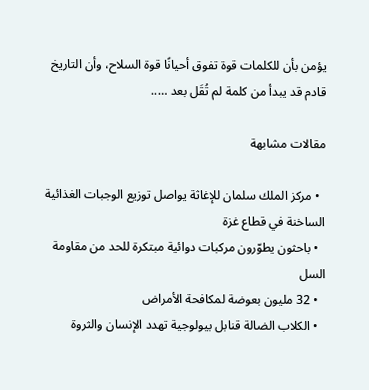يؤمن بأن للكلمات قوة تفوق أحيانًا قوة السلاح، وأن التاريخ
قادم قد يبدأ من كلمة لم تُقَل بعد …..

مقالات مشابهة

  • مركز الملك سلمان للإغاثة يواصل توزيع الوجبات الغذائية الساخنة في قطاع غزة
  • باحثون يطوّرون مركبات دوائية مبتكرة للحد من مقاومة السل
  • 32 مليون بعوضة لمكافحة الأمراض
  • الكلاب الضالة قنابل بيولوجية تهدد الإنسان والثروة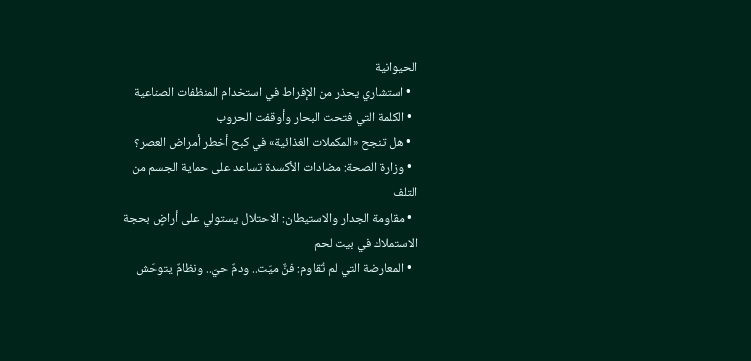الحيوانية
  • استشاري يحذر من الإفراط في استخدام المنظفات الصناعية
  • الكلمة التي فتحت البحار وأوقفت الحروب
  • هل تنجح «المكملات الغذائية» في كبح أخطر أمراض العصر؟
  • وزارة الصحة: مضادات الأكسدة تساعد على حماية الجسم من التلف
  • مقاومة الجدار والاستيطان: الاحتلال يستولي على أراضٍ بحجة الاستملاك في بيت لحم
  • المعارضة التي لم تُقاوم: فنٌّ ميّت.. ودمٌ حيّ.. ونظامٌ يتوحّش